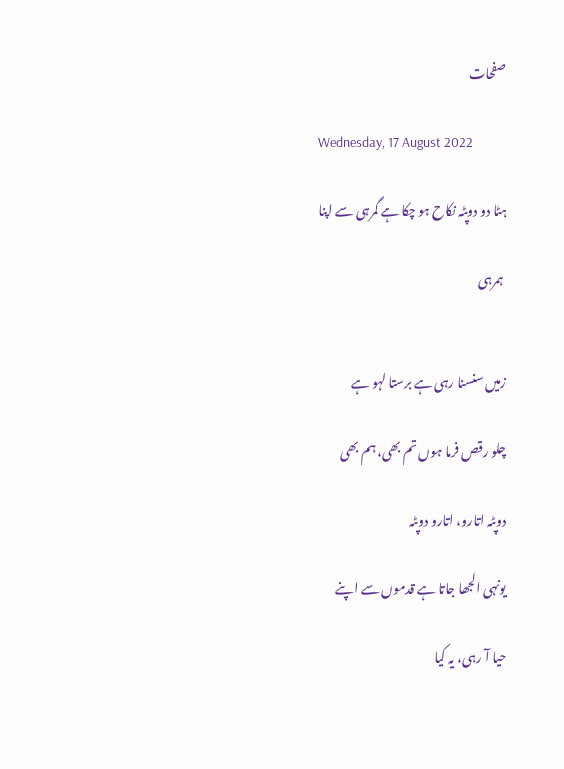صفحات

Wednesday, 17 August 2022

ہٹا دو دوپٹہ نکاح ہو چکا ہے گمرہی سے اپنا

 ہمرہی


زمیں سنسنا رہی ہے برستا لہو ہے

چلو رقص فرما ہوں تم بھی، ہم بھی

دوپٹہ اتارو، اتارو دوپٹہ

یونہی الجھا جاتا ہے قدموں سے اپنے

حیا آ رہی، یہ کیا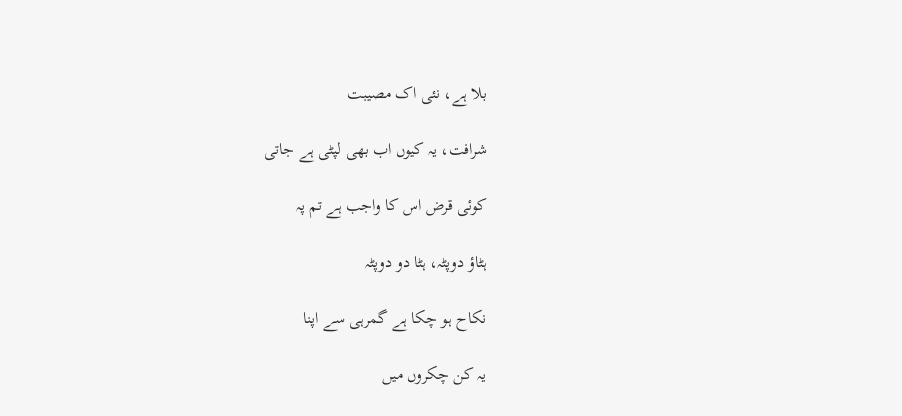بلا ہے، نئی اک مصیبت

شرافت، یہ کیوں اب بھی لپٹی ہے جاتی

کوئی قرض اس کا واجب ہے تم پہ

ہٹاؤ دوپٹہ، ہٹا دو دوپٹہ

نکاح ہو چکا ہے گمرہی سے اپنا

یہ کن چکروں میں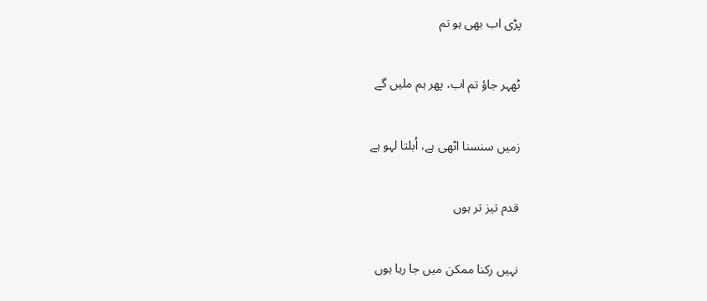پڑی اب بھی ہو تم

ٹھہر جاؤ تم اب، پھر ہم ملیں گے

زمیں سنسنا اٹھی ہے، اُبلتا لہو ہے

قدم تیز تر ہوں

نہیں رکنا ممکن میں جا رہا ہوں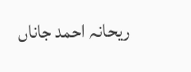ریحانہ احمد جاناں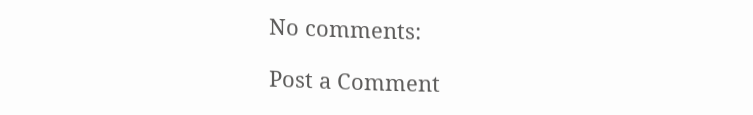No comments:

Post a Comment